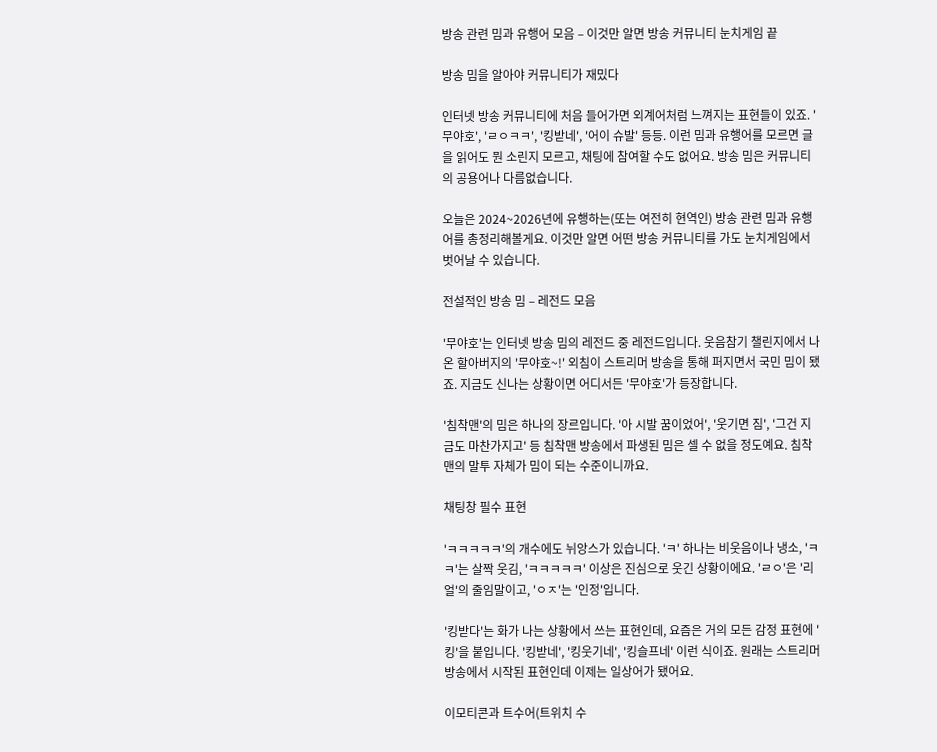방송 관련 밈과 유행어 모음 – 이것만 알면 방송 커뮤니티 눈치게임 끝

방송 밈을 알아야 커뮤니티가 재밌다

인터넷 방송 커뮤니티에 처음 들어가면 외계어처럼 느껴지는 표현들이 있죠. '무야호', 'ㄹㅇㅋㅋ', '킹받네', '어이 슈발' 등등. 이런 밈과 유행어를 모르면 글을 읽어도 뭔 소린지 모르고, 채팅에 참여할 수도 없어요. 방송 밈은 커뮤니티의 공용어나 다름없습니다.

오늘은 2024~2026년에 유행하는(또는 여전히 현역인) 방송 관련 밈과 유행어를 총정리해볼게요. 이것만 알면 어떤 방송 커뮤니티를 가도 눈치게임에서 벗어날 수 있습니다.

전설적인 방송 밈 – 레전드 모음

'무야호'는 인터넷 방송 밈의 레전드 중 레전드입니다. 웃음참기 챌린지에서 나온 할아버지의 '무야호~!' 외침이 스트리머 방송을 통해 퍼지면서 국민 밈이 됐죠. 지금도 신나는 상황이면 어디서든 '무야호'가 등장합니다.

'침착맨'의 밈은 하나의 장르입니다. '아 시발 꿈이었어', '웃기면 짐', '그건 지금도 마찬가지고' 등 침착맨 방송에서 파생된 밈은 셀 수 없을 정도예요. 침착맨의 말투 자체가 밈이 되는 수준이니까요.

채팅창 필수 표현

'ㅋㅋㅋㅋㅋ'의 개수에도 뉘앙스가 있습니다. 'ㅋ' 하나는 비웃음이나 냉소, 'ㅋㅋ'는 살짝 웃김, 'ㅋㅋㅋㅋㅋ' 이상은 진심으로 웃긴 상황이에요. 'ㄹㅇ'은 '리얼'의 줄임말이고, 'ㅇㅈ'는 '인정'입니다.

'킹받다'는 화가 나는 상황에서 쓰는 표현인데, 요즘은 거의 모든 감정 표현에 '킹'을 붙입니다. '킹받네', '킹웃기네', '킹슬프네' 이런 식이죠. 원래는 스트리머 방송에서 시작된 표현인데 이제는 일상어가 됐어요.

이모티콘과 트수어(트위치 수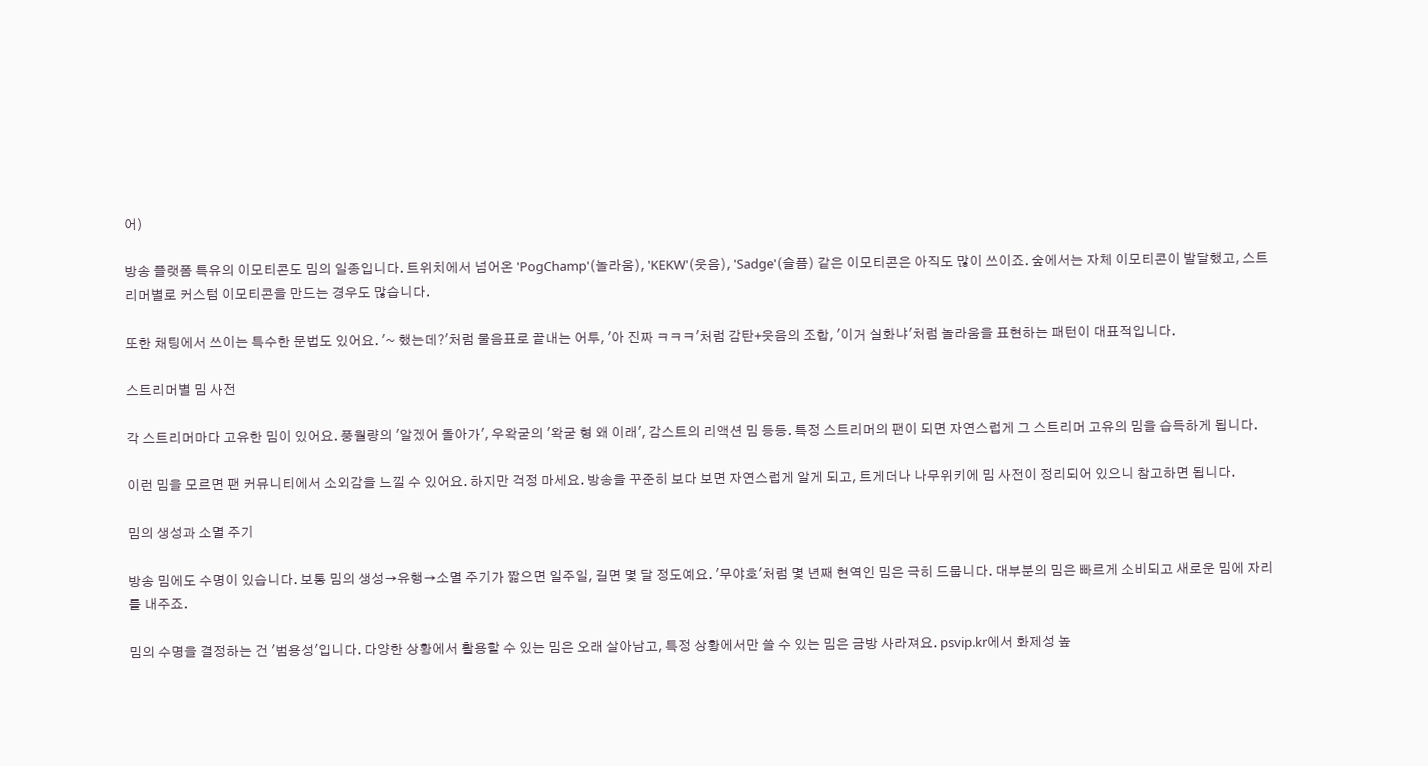어)

방송 플랫폼 특유의 이모티콘도 밈의 일종입니다. 트위치에서 넘어온 'PogChamp'(놀라움), 'KEKW'(웃음), 'Sadge'(슬픔) 같은 이모티콘은 아직도 많이 쓰이죠. 숲에서는 자체 이모티콘이 발달했고, 스트리머별로 커스텀 이모티콘을 만드는 경우도 많습니다.

또한 채팅에서 쓰이는 특수한 문법도 있어요. '~ 했는데?'처럼 물음표로 끝내는 어투, '아 진짜 ㅋㅋㅋ'처럼 감탄+웃음의 조합, '이거 실화냐'처럼 놀라움을 표현하는 패턴이 대표적입니다.

스트리머별 밈 사전

각 스트리머마다 고유한 밈이 있어요. 풍월량의 '알겠어 돌아가', 우왁굳의 '왁굳 형 왜 이래', 감스트의 리액션 밈 등등. 특정 스트리머의 팬이 되면 자연스럽게 그 스트리머 고유의 밈을 습득하게 됩니다.

이런 밈을 모르면 팬 커뮤니티에서 소외감을 느낄 수 있어요. 하지만 걱정 마세요. 방송을 꾸준히 보다 보면 자연스럽게 알게 되고, 트게더나 나무위키에 밈 사전이 정리되어 있으니 참고하면 됩니다.

밈의 생성과 소멸 주기

방송 밈에도 수명이 있습니다. 보통 밈의 생성→유행→소멸 주기가 짧으면 일주일, 길면 몇 달 정도예요. '무야호'처럼 몇 년째 현역인 밈은 극히 드뭅니다. 대부분의 밈은 빠르게 소비되고 새로운 밈에 자리를 내주죠.

밈의 수명을 결정하는 건 '범용성'입니다. 다양한 상황에서 활용할 수 있는 밈은 오래 살아남고, 특정 상황에서만 쓸 수 있는 밈은 금방 사라져요. psvip.kr에서 화제성 높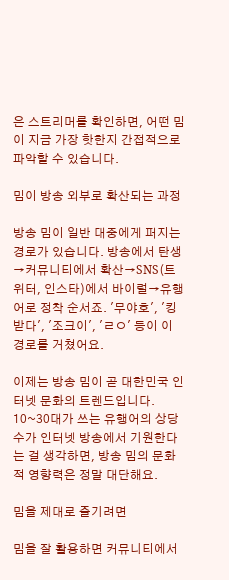은 스트리머를 확인하면, 어떤 밈이 지금 가장 핫한지 간접적으로 파악할 수 있습니다.

밈이 방송 외부로 확산되는 과정

방송 밈이 일반 대중에게 퍼지는 경로가 있습니다. 방송에서 탄생→커뮤니티에서 확산→SNS(트위터, 인스타)에서 바이럴→유행어로 정착 순서죠. '무야호', '킹받다', '조크이', 'ㄹㅇ' 등이 이 경로를 거쳤어요.

이제는 방송 밈이 곧 대한민국 인터넷 문화의 트렌드입니다. 10~30대가 쓰는 유행어의 상당수가 인터넷 방송에서 기원한다는 걸 생각하면, 방송 밈의 문화적 영향력은 정말 대단해요.

밈을 제대로 즐기려면

밈을 잘 활용하면 커뮤니티에서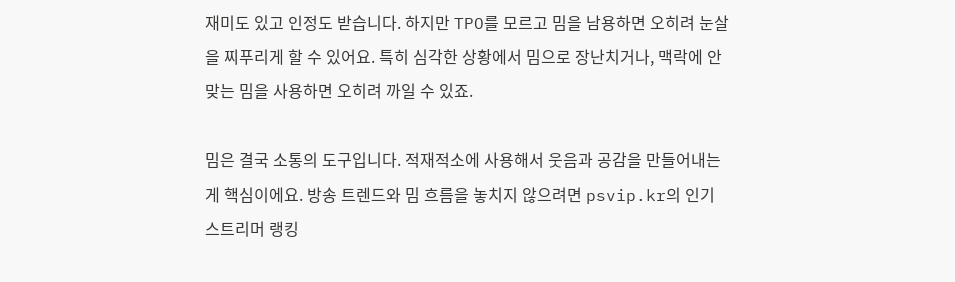재미도 있고 인정도 받습니다. 하지만 TPO를 모르고 밈을 남용하면 오히려 눈살을 찌푸리게 할 수 있어요. 특히 심각한 상황에서 밈으로 장난치거나, 맥락에 안 맞는 밈을 사용하면 오히려 까일 수 있죠.

밈은 결국 소통의 도구입니다. 적재적소에 사용해서 웃음과 공감을 만들어내는 게 핵심이에요. 방송 트렌드와 밈 흐름을 놓치지 않으려면 psvip.kr의 인기 스트리머 랭킹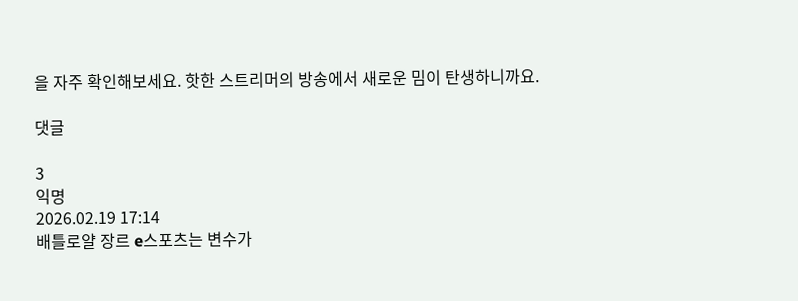을 자주 확인해보세요. 핫한 스트리머의 방송에서 새로운 밈이 탄생하니까요.

댓글

3
익명
2026.02.19 17:14
배틀로얄 장르 e스포츠는 변수가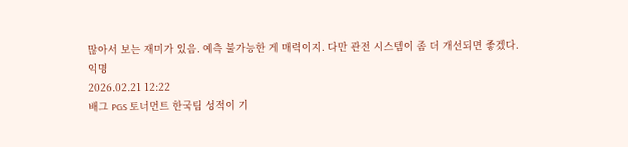많아서 보는 재미가 있음. 예측 불가능한 게 매력이지. 다만 관전 시스템이 좀 더 개선되면 좋겠다.
익명
2026.02.21 12:22
배그 PGS 토너먼트 한국팀 성적이 기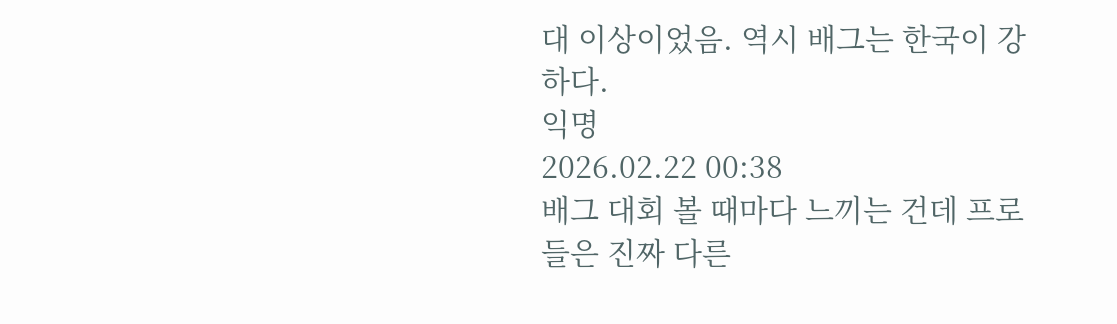대 이상이었음. 역시 배그는 한국이 강하다.
익명
2026.02.22 00:38
배그 대회 볼 때마다 느끼는 건데 프로들은 진짜 다른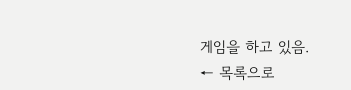게임을 하고 있음.
← 목록으로